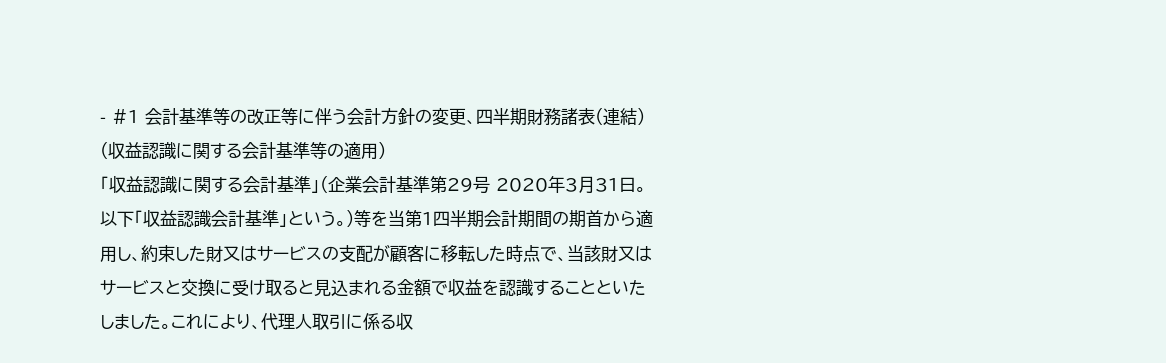- #1 会計基準等の改正等に伴う会計方針の変更、四半期財務諸表(連結)
(収益認識に関する会計基準等の適用)
「収益認識に関する会計基準」(企業会計基準第29号 2020年3月31日。以下「収益認識会計基準」という。)等を当第1四半期会計期間の期首から適用し、約束した財又はサービスの支配が顧客に移転した時点で、当該財又はサービスと交換に受け取ると見込まれる金額で収益を認識することといたしました。これにより、代理人取引に係る収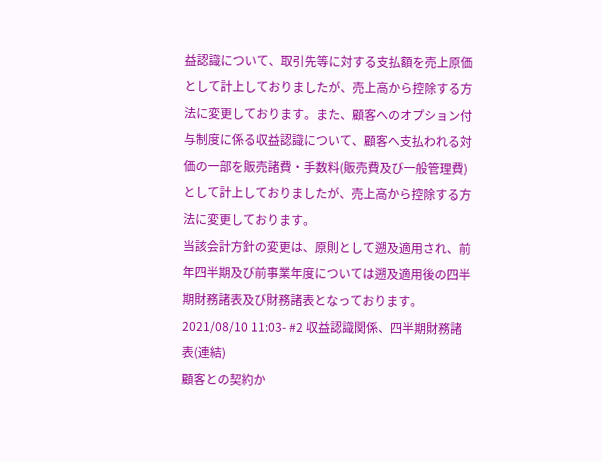益認識について、取引先等に対する支払額を売上原価として計上しておりましたが、売上高から控除する方法に変更しております。また、顧客へのオプション付与制度に係る収益認識について、顧客へ支払われる対価の一部を販売諸費・手数料(販売費及び一般管理費)として計上しておりましたが、売上高から控除する方法に変更しております。
当該会計方針の変更は、原則として遡及適用され、前年四半期及び前事業年度については遡及適用後の四半期財務諸表及び財務諸表となっております。
2021/08/10 11:03- #2 収益認識関係、四半期財務諸表(連結)
顧客との契約か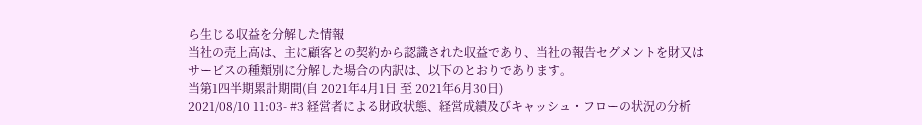ら生じる収益を分解した情報
当社の売上高は、主に顧客との契約から認識された収益であり、当社の報告セグメントを財又はサービスの種類別に分解した場合の内訳は、以下のとおりであります。
当第1四半期累計期間(自 2021年4月1日 至 2021年6月30日)
2021/08/10 11:03- #3 経営者による財政状態、経営成績及びキャッシュ・フローの状況の分析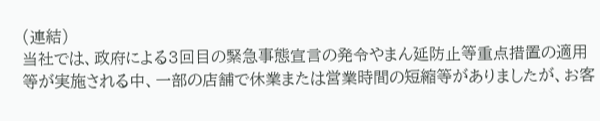(連結)
当社では、政府による3回目の緊急事態宣言の発令やまん延防止等重点措置の適用等が実施される中、一部の店舗で休業または営業時間の短縮等がありましたが、お客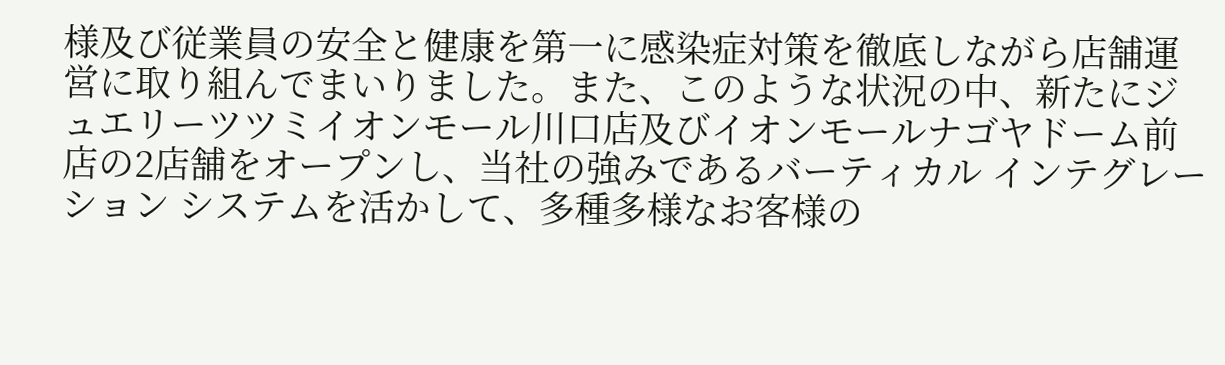様及び従業員の安全と健康を第一に感染症対策を徹底しながら店舗運営に取り組んでまいりました。また、このような状況の中、新たにジュエリーツツミイオンモール川口店及びイオンモールナゴヤドーム前店の2店舗をオープンし、当社の強みであるバーティカル インテグレーション システムを活かして、多種多様なお客様の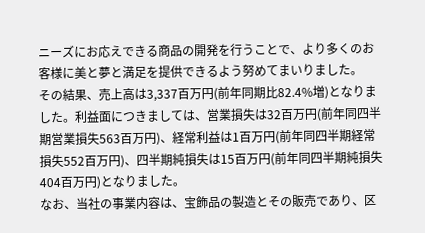ニーズにお応えできる商品の開発を行うことで、より多くのお客様に美と夢と満足を提供できるよう努めてまいりました。
その結果、売上高は3,337百万円(前年同期比82.4%増)となりました。利益面につきましては、営業損失は32百万円(前年同四半期営業損失563百万円)、経常利益は1百万円(前年同四半期経常損失552百万円)、四半期純損失は15百万円(前年同四半期純損失404百万円)となりました。
なお、当社の事業内容は、宝飾品の製造とその販売であり、区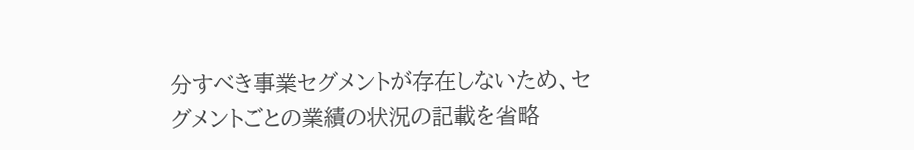分すべき事業セグメントが存在しないため、セグメントごとの業績の状況の記載を省略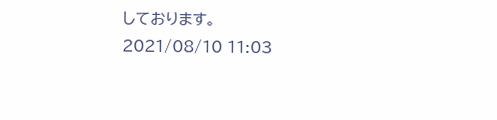しております。
2021/08/10 11:03